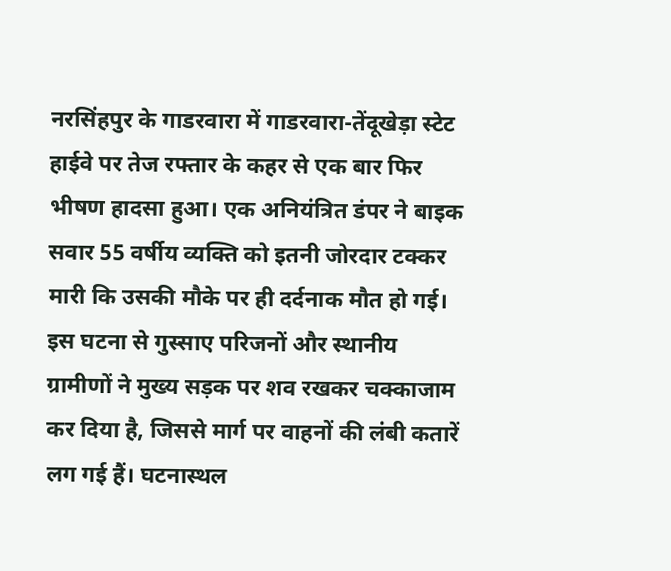नरसिंहपुर के गाडरवारा में गाडरवारा-तेंदूखेड़ा स्टेट हाईवे पर तेज रफ्तार के कहर से एक बार फिर भीषण हादसा हुआ। एक अनियंत्रित डंपर ने बाइक सवार 55 वर्षीय व्यक्ति को इतनी जोरदार टक्कर मारी कि उसकी मौके पर ही दर्दनाक मौत हो गई। इस घटना से गुस्साए परिजनों और स्थानीय ग्रामीणों ने मुख्य सड़क पर शव रखकर चक्काजाम कर दिया है, जिससे मार्ग पर वाहनों की लंबी कतारें लग गई हैं। घटनास्थल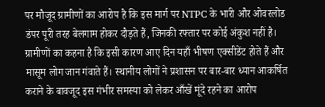पर मौजूद ग्रामीणों का आरोप है कि इस मार्ग पर NTPC के भारी और ओवरलोड डंपर पूरी तरह बेलगाम होकर दौड़ते हैं, जिनकी रफ्तार पर कोई अंकुश नहीं है। ग्रामीणों का कहना है कि इसी कारण आए दिन यहाँ भीषण एक्सीडेंट होते हैं और मासूम लोग जान गंवाते हैं। स्थानीय लोगों ने प्रशासन पर बार-बार ध्यान आकर्षित कराने के बावजूद इस गंभीर समस्या को लेकर आँखें मूंदे रहने का आरोप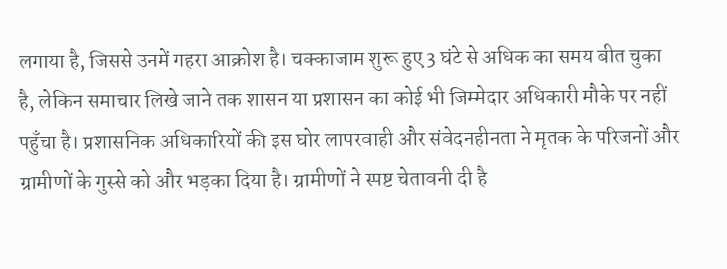लगाया है, जिससे उनमें गहरा आक्रोश है। चक्काजाम शुरू हुए 3 घंटे से अधिक का समय बीत चुका है, लेकिन समाचार लिखे जाने तक शासन या प्रशासन का कोई भी जिम्मेदार अधिकारी मौके पर नहीं पहुँचा है। प्रशासनिक अधिकारियों की इस घोर लापरवाही और संवेदनहीनता ने मृतक के परिजनों और ग्रामीणों के गुस्से को और भड़का दिया है। ग्रामीणों ने स्पष्ट चेतावनी दी है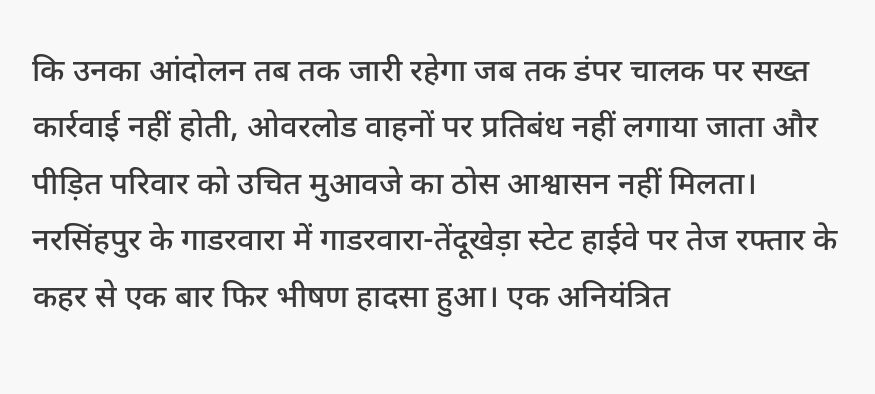कि उनका आंदोलन तब तक जारी रहेगा जब तक डंपर चालक पर सख्त कार्रवाई नहीं होती, ओवरलोड वाहनों पर प्रतिबंध नहीं लगाया जाता और पीड़ित परिवार को उचित मुआवजे का ठोस आश्वासन नहीं मिलता।
नरसिंहपुर के गाडरवारा में गाडरवारा-तेंदूखेड़ा स्टेट हाईवे पर तेज रफ्तार के कहर से एक बार फिर भीषण हादसा हुआ। एक अनियंत्रित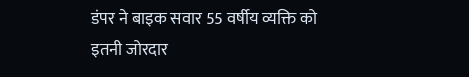डंपर ने बाइक सवार 55 वर्षीय व्यक्ति को इतनी जोरदार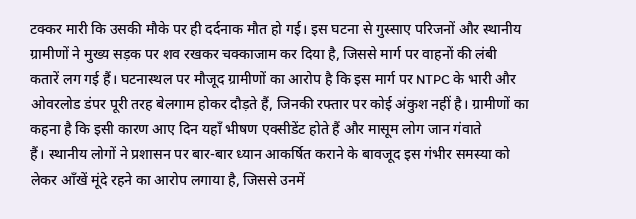टक्कर मारी कि उसकी मौके पर ही दर्दनाक मौत हो गई। इस घटना से गुस्साए परिजनों और स्थानीय ग्रामीणों ने मुख्य सड़क पर शव रखकर चक्काजाम कर दिया है, जिससे मार्ग पर वाहनों की लंबी कतारें लग गई हैं। घटनास्थल पर मौजूद ग्रामीणों का आरोप है कि इस मार्ग पर NTPC के भारी और ओवरलोड डंपर पूरी तरह बेलगाम होकर दौड़ते हैं, जिनकी रफ्तार पर कोई अंकुश नहीं है। ग्रामीणों का कहना है कि इसी कारण आए दिन यहाँ भीषण एक्सीडेंट होते हैं और मासूम लोग जान गंवाते
हैं। स्थानीय लोगों ने प्रशासन पर बार-बार ध्यान आकर्षित कराने के बावजूद इस गंभीर समस्या को लेकर आँखें मूंदे रहने का आरोप लगाया है, जिससे उनमें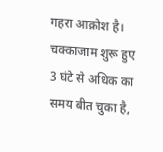गहरा आक्रोश है। चक्काजाम शुरू हुए 3 घंटे से अधिक का समय बीत चुका है,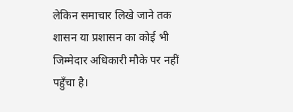लेकिन समाचार लिखे जाने तक शासन या प्रशासन का कोई भी जिम्मेदार अधिकारी मौके पर नहीं पहुँचा है।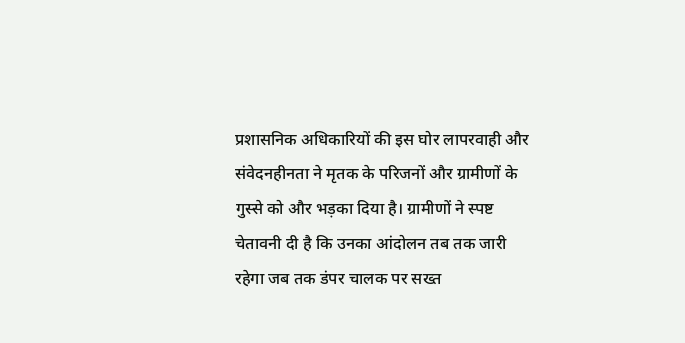प्रशासनिक अधिकारियों की इस घोर लापरवाही और संवेदनहीनता ने मृतक के परिजनों और ग्रामीणों के गुस्से को और भड़का दिया है। ग्रामीणों ने स्पष्ट चेतावनी दी है कि उनका आंदोलन तब तक जारी रहेगा जब तक डंपर चालक पर सख्त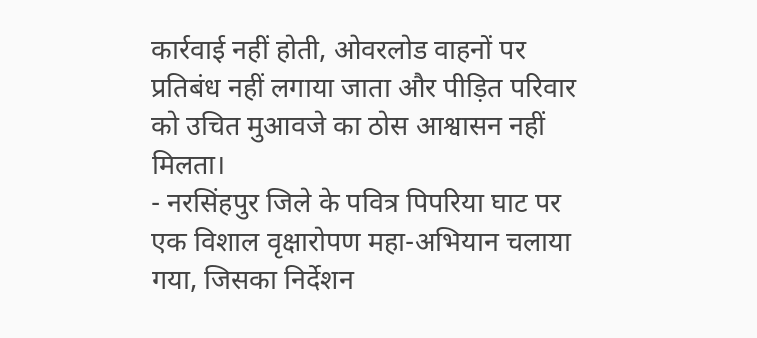कार्रवाई नहीं होती, ओवरलोड वाहनों पर प्रतिबंध नहीं लगाया जाता और पीड़ित परिवार को उचित मुआवजे का ठोस आश्वासन नहीं मिलता।
- नरसिंहपुर जिले के पवित्र पिपरिया घाट पर एक विशाल वृक्षारोपण महा-अभियान चलाया गया, जिसका निर्देशन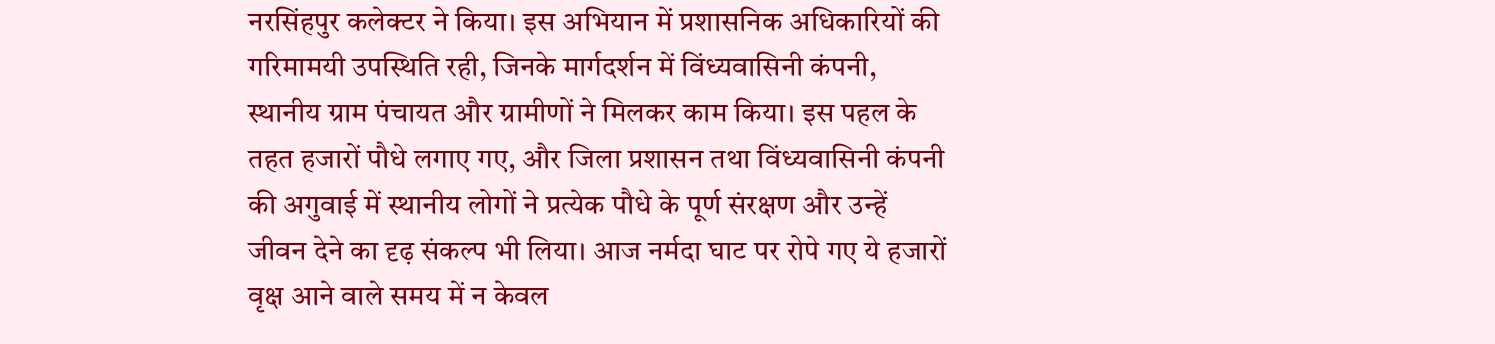नरसिंहपुर कलेक्टर ने किया। इस अभियान में प्रशासनिक अधिकारियों की गरिमामयी उपस्थिति रही, जिनके मार्गदर्शन में विंध्यवासिनी कंपनी, स्थानीय ग्राम पंचायत और ग्रामीणों ने मिलकर काम किया। इस पहल के तहत हजारों पौधे लगाए गए, और जिला प्रशासन तथा विंध्यवासिनी कंपनी की अगुवाई में स्थानीय लोगों ने प्रत्येक पौधे के पूर्ण संरक्षण और उन्हें जीवन देने का दृढ़ संकल्प भी लिया। आज नर्मदा घाट पर रोपे गए ये हजारों वृक्ष आने वाले समय में न केवल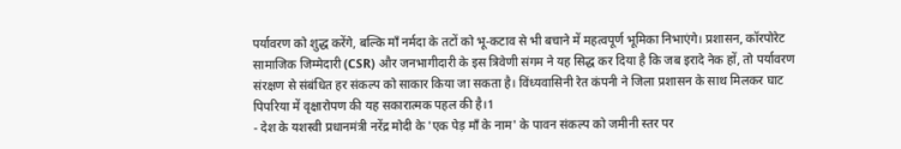पर्यावरण को शुद्ध करेंगे, बल्कि माँ नर्मदा के तटों को भू-कटाव से भी बचाने में महत्वपूर्ण भूमिका निभाएंगे। प्रशासन, कॉरपोरेट सामाजिक जिम्मेदारी (CSR) और जनभागीदारी के इस त्रिवेणी संगम ने यह सिद्ध कर दिया है कि जब इरादे नेक हों, तो पर्यावरण संरक्षण से संबंधित हर संकल्प को साकार किया जा सकता है। विंध्यवासिनी रेत कंपनी ने जिला प्रशासन के साथ मिलकर घाट पिपरिया में वृक्षारोपण की यह सकारात्मक पहल की है।1
- देश के यशस्वी प्रधानमंत्री नरेंद्र मोदी के 'एक पेड़ माँ के नाम' के पावन संकल्प को जमीनी स्तर पर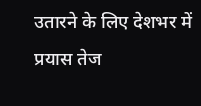उतारने के लिए देशभर में प्रयास तेज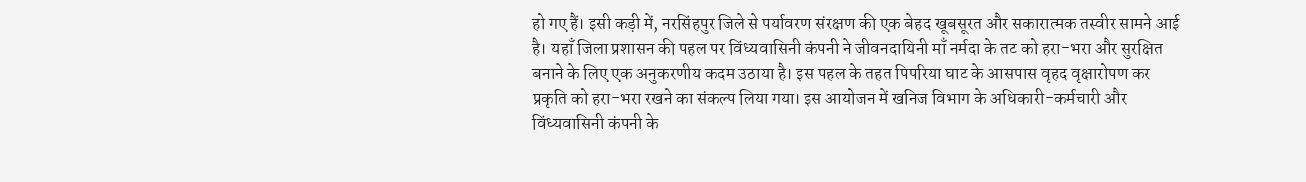हो गए हैं। इसी कड़ी में, नरसिंहपुर जिले से पर्यावरण संरक्षण की एक बेहद खूबसूरत और सकारात्मक तस्वीर सामने आई है। यहाँ जिला प्रशासन की पहल पर विंध्यवासिनी कंपनी ने जीवनदायिनी माँ नर्मदा के तट को हरा-भरा और सुरक्षित बनाने के लिए एक अनुकरणीय कदम उठाया है। इस पहल के तहत पिपरिया घाट के आसपास वृहद वृक्षारोपण कर प्रकृति को हरा-भरा रखने का संकल्प लिया गया। इस आयोजन में खनिज विभाग के अधिकारी-कर्मचारी और विंध्यवासिनी कंपनी के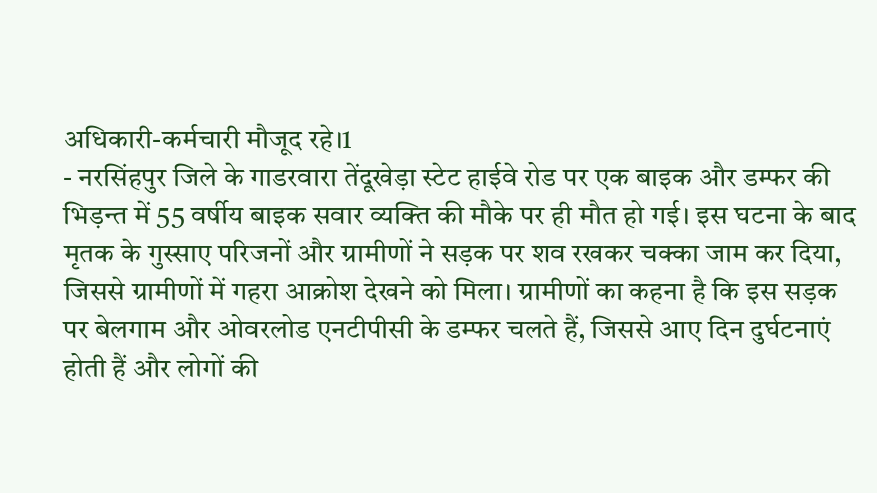अधिकारी-कर्मचारी मौजूद रहे।1
- नरसिंहपुर जिले के गाडरवारा तेंदूखेड़ा स्टेट हाईवे रोड पर एक बाइक और डम्फर की भिड़न्त में 55 वर्षीय बाइक सवार व्यक्ति की मौके पर ही मौत हो गई। इस घटना के बाद मृतक के गुस्साए परिजनों और ग्रामीणों ने सड़क पर शव रखकर चक्का जाम कर दिया, जिससे ग्रामीणों में गहरा आक्रोश देखने को मिला। ग्रामीणों का कहना है कि इस सड़क पर बेलगाम और ओवरलोड एनटीपीसी के डम्फर चलते हैं, जिससे आए दिन दुर्घटनाएं होती हैं और लोगों की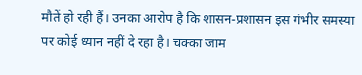मौतें हो रही हैं। उनका आरोप है कि शासन-प्रशासन इस गंभीर समस्या पर कोई ध्यान नहीं दे रहा है। चक्का जाम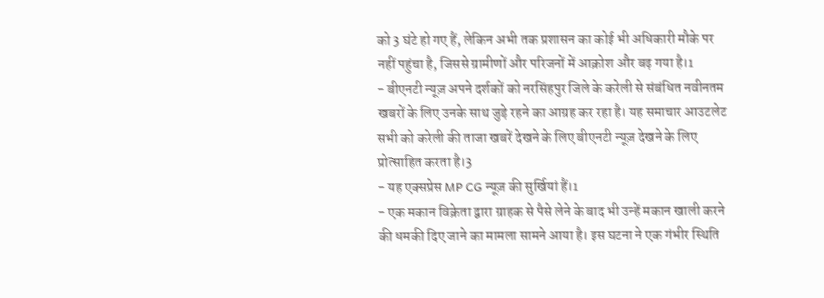को 3 घंटे हो गए हैं, लेकिन अभी तक प्रशासन का कोई भी अधिकारी मौके पर नहीं पहुंचा है, जिससे ग्रामीणों और परिजनों में आक्रोश और बढ़ गया है।1
- बीएनटी न्यूज़ अपने दर्शकों को नरसिंहपुर जिले के करेली से संबंधित नवीनतम खबरों के लिए उनके साथ जुड़े रहने का आग्रह कर रहा है। यह समाचार आउटलेट सभी को करेली की ताजा खबरें देखने के लिए बीएनटी न्यूज़ देखने के लिए प्रोत्साहित करता है।3
- यह एक्सप्रेस MP CG न्यूज़ की सुर्खियां हैं।1
- एक मकान विक्रेता द्वारा ग्राहक से पैसे लेने के बाद भी उन्हें मकान खाली करने की धमकी दिए जाने का मामला सामने आया है। इस घटना ने एक गंभीर स्थिति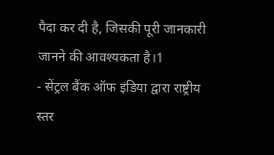पैदा कर दी है, जिसकी पूरी जानकारी जानने की आवश्यकता है।1
- सेंट्रल बैंक ऑफ इंडिया द्वारा राष्ट्रीय स्तर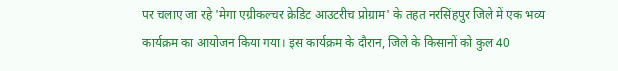पर चलाए जा रहे 'मेगा एग्रीकल्चर क्रेडिट आउटरीच प्रोग्राम' के तहत नरसिंहपुर जिले में एक भव्य कार्यक्रम का आयोजन किया गया। इस कार्यक्रम के दौरान, जिले के किसानों को कुल 40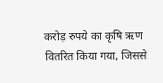करोड़ रुपये का कृषि ऋण वितरित किया गया, जिससे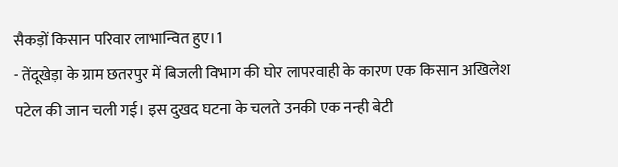सैकड़ों किसान परिवार लाभान्वित हुए।1
- तेंदूखेड़ा के ग्राम छतरपुर में बिजली विभाग की घोर लापरवाही के कारण एक किसान अखिलेश पटेल की जान चली गई। इस दुखद घटना के चलते उनकी एक नन्ही बेटी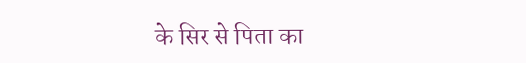के सिर से पिता का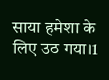साया हमेशा के लिए उठ गया।1